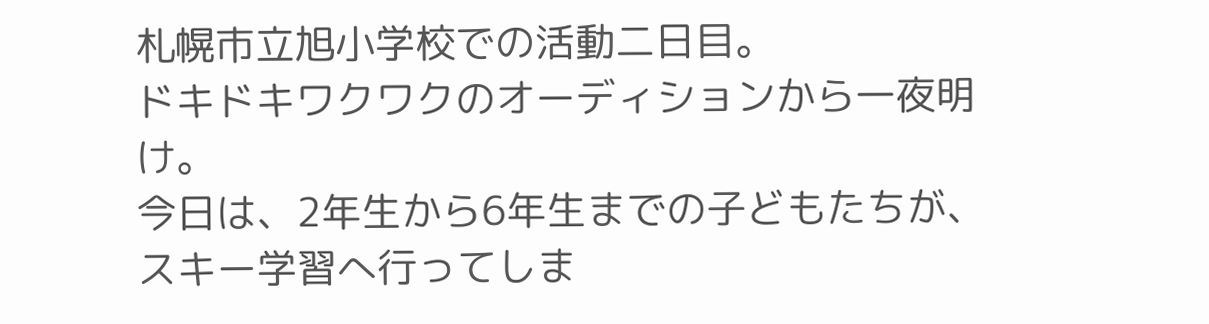札幌市立旭小学校での活動二日目。
ドキドキワクワクのオーディションから一夜明け。
今日は、2年生から6年生までの子どもたちが、スキー学習へ行ってしま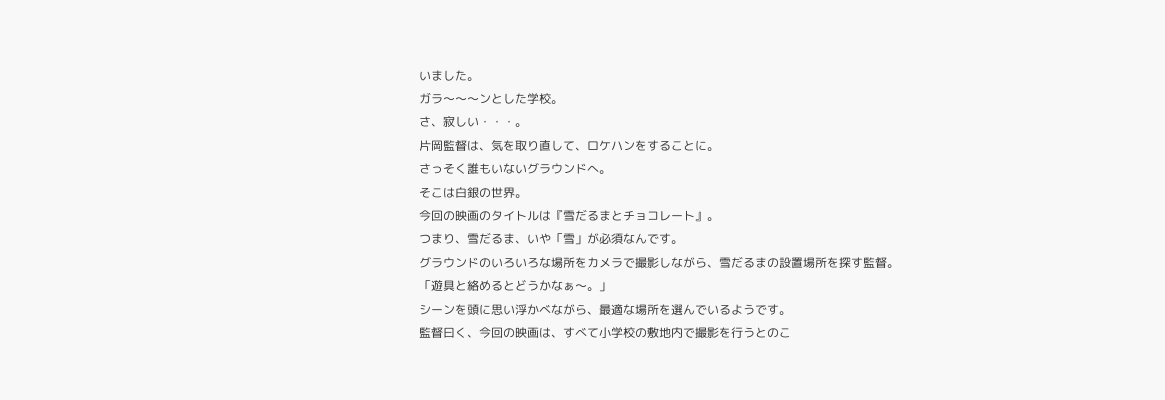いました。
ガラ〜〜〜ンとした学校。
さ、寂しい・・・。
片岡監督は、気を取り直して、ロケハンをすることに。
さっそく誰もいないグラウンドへ。
そこは白銀の世界。
今回の映画のタイトルは『雪だるまとチョコレート』。
つまり、雪だるま、いや「雪」が必須なんです。
グラウンドのいろいろな場所をカメラで撮影しながら、雪だるまの設置場所を探す監督。
「遊具と絡めるとどうかなぁ〜。」
シーンを頭に思い浮かべながら、最適な場所を選んでいるようです。
監督曰く、今回の映画は、すべて小学校の敷地内で撮影を行うとのこ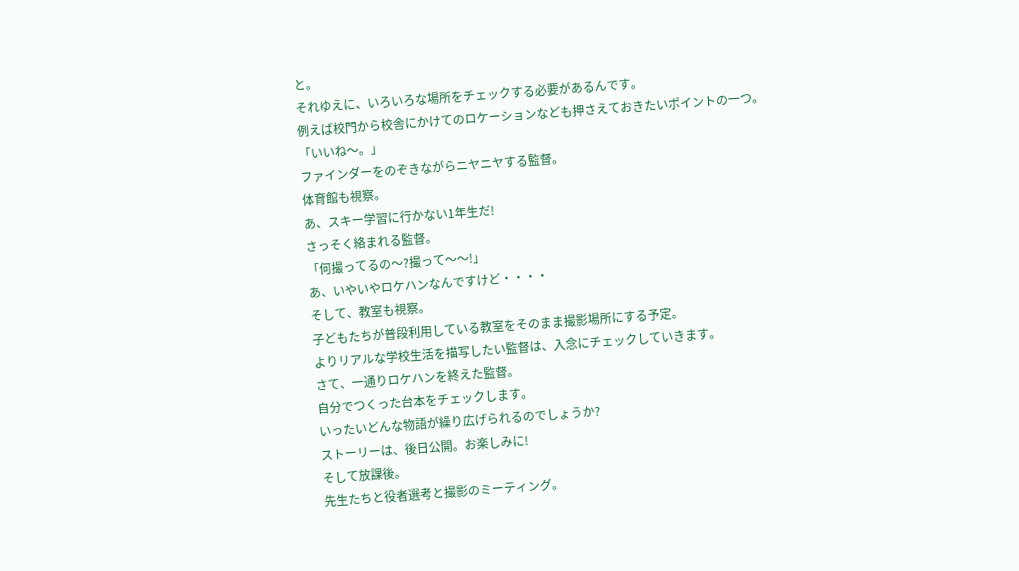と。
それゆえに、いろいろな場所をチェックする必要があるんです。
例えば校門から校舎にかけてのロケーションなども押さえておきたいポイントの一つ。
「いいね〜。」
ファインダーをのぞきながらニヤニヤする監督。
体育館も視察。
あ、スキー学習に行かない1年生だ!
さっそく絡まれる監督。
「何撮ってるの〜?撮って〜〜!」
あ、いやいやロケハンなんですけど・・・・
そして、教室も視察。
子どもたちが普段利用している教室をそのまま撮影場所にする予定。
よりリアルな学校生活を描写したい監督は、入念にチェックしていきます。
さて、一通りロケハンを終えた監督。
自分でつくった台本をチェックします。
いったいどんな物語が繰り広げられるのでしょうか?
ストーリーは、後日公開。お楽しみに!
そして放課後。
先生たちと役者選考と撮影のミーティング。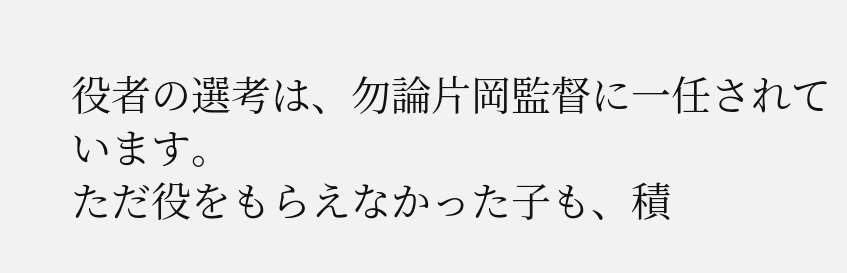役者の選考は、勿論片岡監督に一任されています。
ただ役をもらえなかった子も、積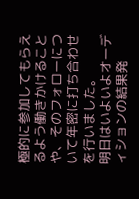極的に参加してもらえるよう働きかけることや、そのフォローについて年密に打ち合わせを行いました。
明日はいよいよオーディションの結果発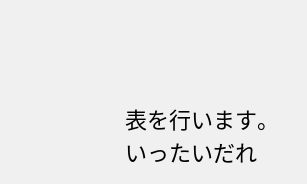表を行います。
いったいだれ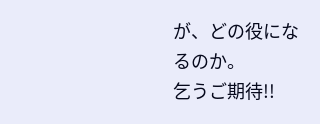が、どの役になるのか。
乞うご期待!!